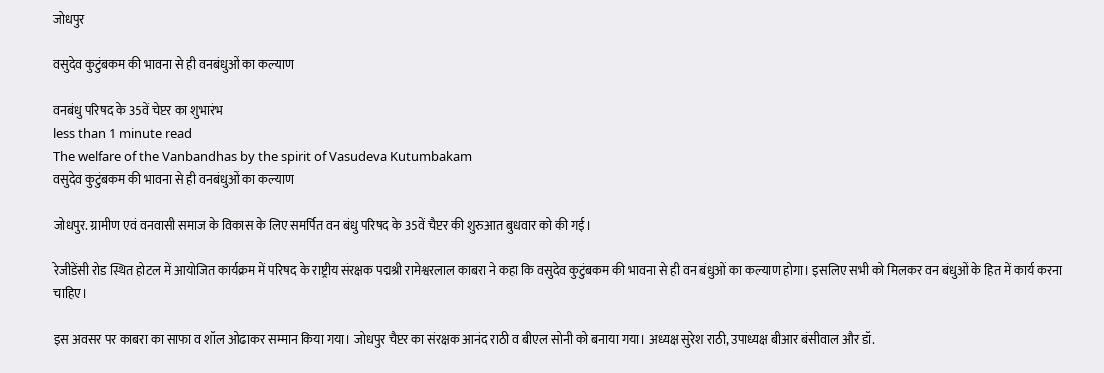जोधपुर

वसुदेव कुटुंबकम की भावना से ही वनबंधुओं का कल्याण

वनबंधु परिषद के 35वें चेप्टर का शुभारंभ
less than 1 minute read
The welfare of the Vanbandhas by the spirit of Vasudeva Kutumbakam
वसुदेव कुटुंबकम की भावना से ही वनबंधुओं का कल्याण

जोधपुर. ग्रामीण एवं वनवासी समाज के विकास के लिए समर्पित वन बंधु परिषद के 35वें चैप्टर की शुरुआत बुधवार को की गई।

रेजीडेंसी रोड स्थित होटल में आयोजित कार्यक्रम में परिषद के राष्ट्रीय संरक्षक पद्मश्री रामेश्वरलाल काबरा ने कहा कि वसुदेव कुटुंबकम की भावना से ही वन बंधुओं का कल्याण होगा। इसलिए सभी को मिलकर वन बंधुओं के हित में कार्य करना चाहिए।

इस अवसर पर काबरा का साफा व शॉल ओढाकर सम्मान किया गया। जोधपुर चैप्टर का संरक्षक आनंद राठी व बीएल सोनी को बनाया गया। अध्यक्ष सुरेश राठी, उपाध्यक्ष बीआर बंसीवाल और डॉ.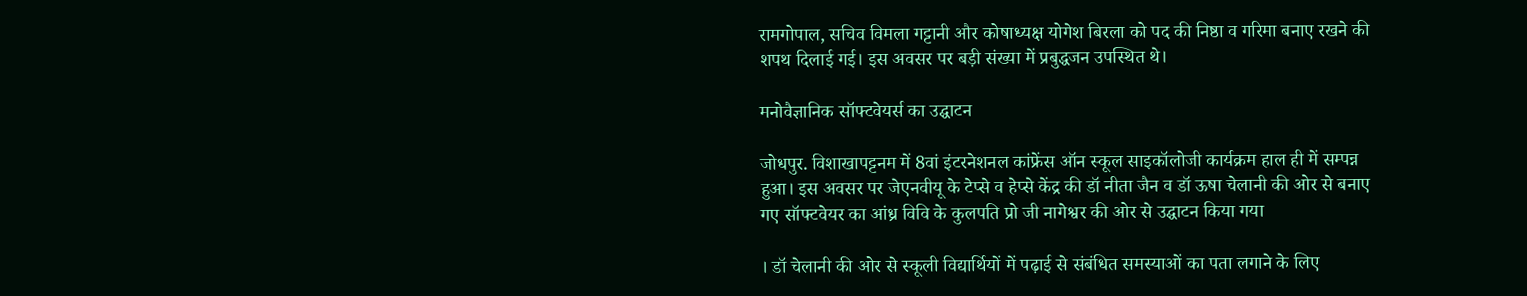रामगोपाल, सचिव विमला गट्टानी और कोषाध्यक्ष योगेश बिरला को पद की निष्ठा व गरिमा बनाए रखने की शपथ दिलाई गई। इस अवसर पर बड़ी संख्या में प्रबुद्धजन उपस्थित थे।

मनोवैज्ञानिक सॉफ्टवेयर्स का उद्घाटन

जोधपुर. विशाखापट्टनम में 8वां इंटरनेशनल कांफ्रेंस ऑन स्कूल साइकॉलोजी कार्यक्रम हाल ही में सम्पन्न हुआ। इस अवसर पर जेएनवीयू के टेप्से व हेप्से केंद्र की डॉ नीता जैन व डॉ ऊषा चेलानी की ओर से बनाए गए सॉफ्टवेयर का आंध्र विवि के कुलपति प्रो जी नागेश्वर की ओर से उद्घाटन किया गया

। डॉ चेलानी की ओर से स्कूली विद्यार्थियों में पढ़ाई से संबंधित समस्याओं का पता लगाने के लिए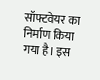सॉफ्टवेयर का निर्माण किया गया है। इस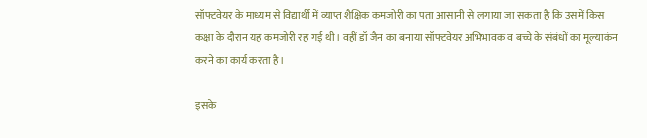सॉफ्टवेयर के माध्यम से विद्यार्थी में व्याप्त शैक्षिक कमजोरी का पता आसानी से लगाया जा सकता है कि उसमें किस कक्षा के दौरान यह कमजोरी रह गई थी। वहीं डॉ जैन का बनाया सॉफ्टवेयर अभिभावक व बच्चे के संबंधों का मूल्याकंन करने का कार्य करता है।

इसके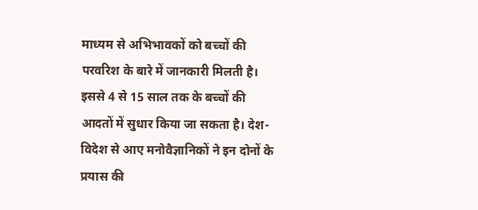माध्यम से अभिभावकों को बच्चों की परवरिश के बारे में जानकारी मिलती है। इससे 4 से 15 साल तक के बच्चों की आदतों में सुधार किया जा सकता है। देश-विदेश से आए मनोवैज्ञानिकों ने इन दोनों के प्रयास की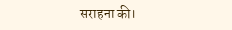सराहना की।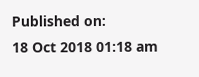Published on:
18 Oct 2018 01:18 am